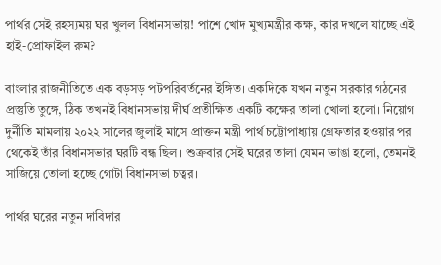পার্থর সেই রহস্যময় ঘর খুলল বিধানসভায়! পাশে খোদ মুখ্যমন্ত্রীর কক্ষ, কার দখলে যাচ্ছে এই হাই-প্রোফাইল রুম?

বাংলার রাজনীতিতে এক বড়সড় পটপরিবর্তনের ইঙ্গিত। একদিকে যখন নতুন সরকার গঠনের প্রস্তুতি তুঙ্গে, ঠিক তখনই বিধানসভায় দীর্ঘ প্রতীক্ষিত একটি কক্ষের তালা খোলা হলো। নিয়োগ দুর্নীতি মামলায় ২০২২ সালের জুলাই মাসে প্রাক্তন মন্ত্রী পার্থ চট্টোপাধ্যায় গ্রেফতার হওয়ার পর থেকেই তাঁর বিধানসভার ঘরটি বন্ধ ছিল। শুক্রবার সেই ঘরের তালা যেমন ভাঙা হলো, তেমনই সাজিয়ে তোলা হচ্ছে গোটা বিধানসভা চত্বর।

পার্থর ঘরের নতুন দাবিদার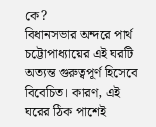কে?
বিধানসভার অন্দরে পার্থ চট্টোপাধ্যায়ের এই ঘরটি অত্যন্ত গুরুত্বপূর্ণ হিসেবে বিবেচিত। কারণ, এই ঘরের ঠিক পাশেই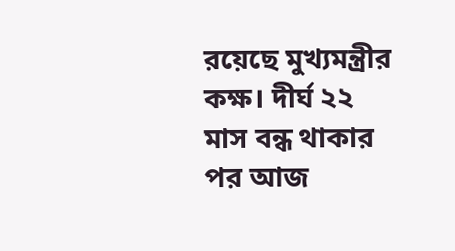রয়েছে মুখ্যমন্ত্রীর কক্ষ। দীর্ঘ ২২ মাস বন্ধ থাকার পর আজ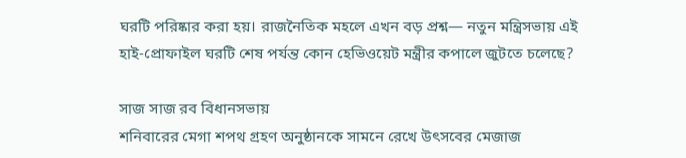ঘরটি পরিষ্কার করা হয়। রাজনৈতিক মহলে এখন বড় প্রশ্ন— নতুন মন্ত্রিসভায় এই হাই-প্রোফাইল ঘরটি শেষ পর্যন্ত কোন হেভিওয়েট মন্ত্রীর কপালে জুটতে চলেছে?

সাজ সাজ রব বিধানসভায়
শনিবারের মেগা শপথ গ্রহণ অনুষ্ঠানকে সামনে রেখে উৎসবের মেজাজ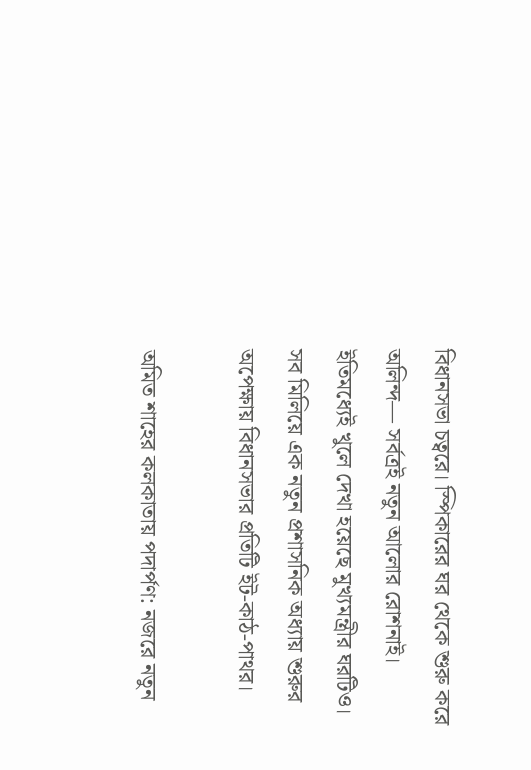বিধানসভা চত্বরে। স্পিকারের ঘর থেকে শুরু করে অলিন্দ— সর্বত্রই নতুন আলোর রোশনাই। ইতিমধ্যেই খুলে দেখা হয়েছে মুখ্যমন্ত্রীর ঘরটিও। সব মিলিয়ে এক নতুন প্রশাসনিক অধ্যায় শুরুর অপেক্ষায় বিধানসভার প্রতিটি ইট-কাঠ-পাথর।

অমিত শাহের কলকাতায় পদার্পণ: নজরে নতুন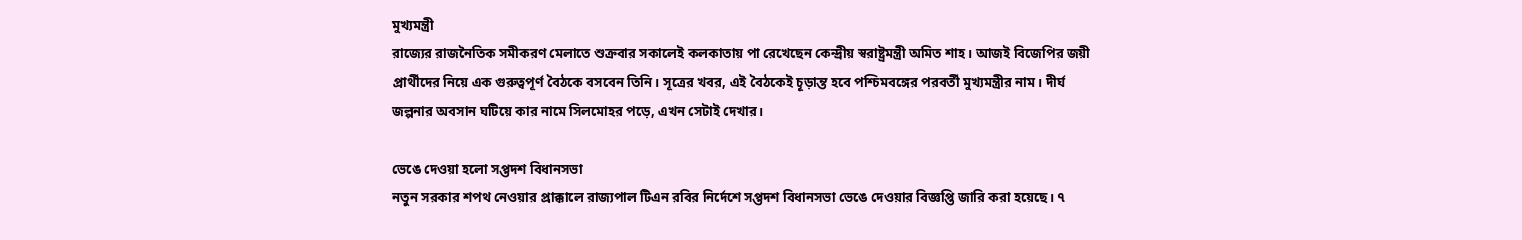মুখ্যমন্ত্রী
রাজ্যের রাজনৈতিক সমীকরণ মেলাতে শুক্রবার সকালেই কলকাতায় পা রেখেছেন কেন্দ্রীয় স্বরাষ্ট্রমন্ত্রী অমিত শাহ। আজই বিজেপির জয়ী প্রার্থীদের নিয়ে এক গুরুত্বপূর্ণ বৈঠকে বসবেন তিনি। সূত্রের খবর, এই বৈঠকেই চূড়ান্ত হবে পশ্চিমবঙ্গের পরবর্তী মুখ্যমন্ত্রীর নাম। দীর্ঘ জল্পনার অবসান ঘটিয়ে কার নামে সিলমোহর পড়ে, এখন সেটাই দেখার।

ভেঙে দেওয়া হলো সপ্তদশ বিধানসভা
নতুন সরকার শপথ নেওয়ার প্রাক্কালে রাজ্যপাল টিএন রবির নির্দেশে সপ্তদশ বিধানসভা ভেঙে দেওয়ার বিজ্ঞপ্তি জারি করা হয়েছে। ৭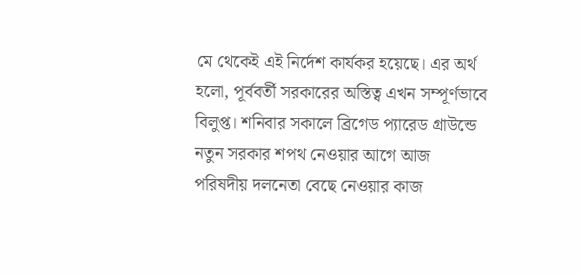মে থেকেই এই নির্দেশ কার্যকর হয়েছে। এর অর্থ হলো, পূর্ববর্তী সরকারের অস্তিত্ব এখন সম্পূর্ণভাবে বিলুপ্ত। শনিবার সকালে ব্রিগেড প্যারেড গ্রাউন্ডে নতুন সরকার শপথ নেওয়ার আগে আজ পরিষদীয় দলনেতা বেছে নেওয়ার কাজ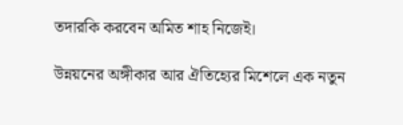তদারকি করবেন অমিত শাহ নিজেই।

উন্নয়নের অঙ্গীকার আর ঐতিহ্যের মিশেলে এক নতুন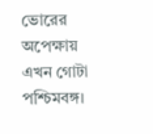ভোরের অপেক্ষায় এখন গোটা পশ্চিমবঙ্গ।